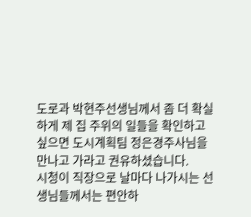도로과 박현주선생님께서 좀 더 확실하게 제 집 주위의 일들을 확인하고 싶으면 도시계획팀 정은경주사님을 만나고 가라고 권유하셨습니다.
시청이 직장으로 날마다 나가시는 선생님들께서는 편안하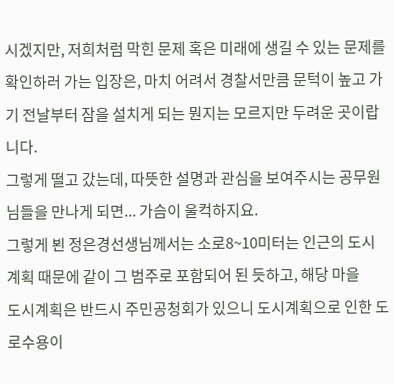시겠지만, 저희처럼 막힌 문제 혹은 미래에 생길 수 있는 문제를
확인하러 가는 입장은, 마치 어려서 경찰서만큼 문턱이 높고 가기 전날부터 잠을 설치게 되는 뭔지는 모르지만 두려운 곳이랍니다.
그렇게 떨고 갔는데, 따뜻한 설명과 관심을 보여주시는 공무원님들을 만나게 되면... 가슴이 울컥하지요.
그렇게 뵌 정은경선생님께서는 소로8~10미터는 인근의 도시계획 때문에 같이 그 범주로 포함되어 된 듯하고, 해당 마을
도시계획은 반드시 주민공청회가 있으니 도시계획으로 인한 도로수용이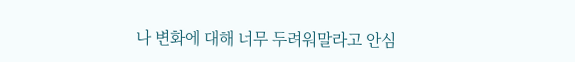나 변화에 대해 너무 두려워말라고 안심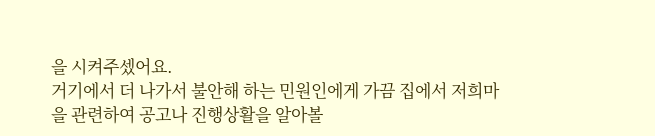을 시켜주셌어요.
거기에서 더 나가서 불안해 하는 민원인에게 가끔 집에서 저희마을 관련하여 공고나 진행상활을 알아볼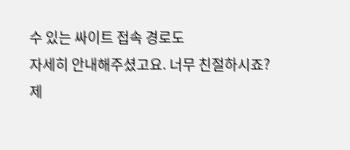수 있는 싸이트 접속 경로도
자세히 안내해주셨고요. 너무 친절하시죠? 제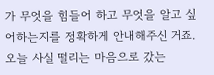가 무엇을 힘들어 하고 무엇을 알고 싶어하는지를 정확하게 안내해주신 거죠.
오늘 사실 떨리는 마음으로 갔는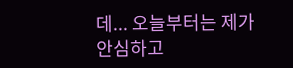데... 오늘부터는 제가 안심하고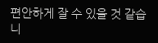편안하게 잘 수 있을 것 같습니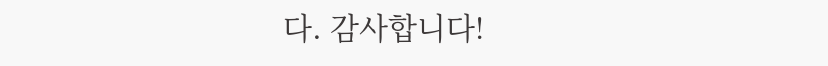다. 감사합니다!